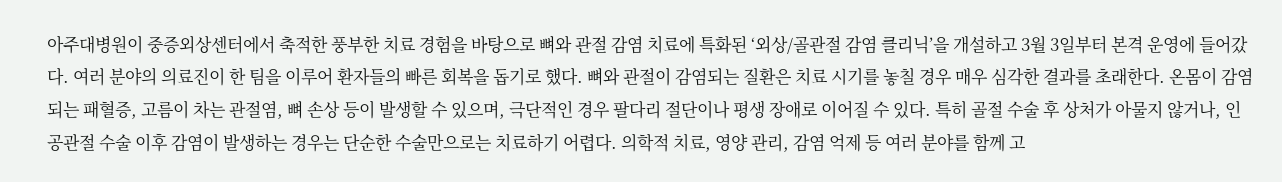아주대병원이 중증외상센터에서 축적한 풍부한 치료 경험을 바탕으로 뼈와 관절 감염 치료에 특화된 ‘외상/골관절 감염 클리닉’을 개설하고 3월 3일부터 본격 운영에 들어갔다. 여러 분야의 의료진이 한 팀을 이루어 환자들의 빠른 회복을 돕기로 했다. 뼈와 관절이 감염되는 질환은 치료 시기를 놓칠 경우 매우 심각한 결과를 초래한다. 온몸이 감염되는 패혈증, 고름이 차는 관절염, 뼈 손상 등이 발생할 수 있으며, 극단적인 경우 팔다리 절단이나 평생 장애로 이어질 수 있다. 특히 골절 수술 후 상처가 아물지 않거나, 인공관절 수술 이후 감염이 발생하는 경우는 단순한 수술만으로는 치료하기 어렵다. 의학적 치료, 영양 관리, 감염 억제 등 여러 분야를 함께 고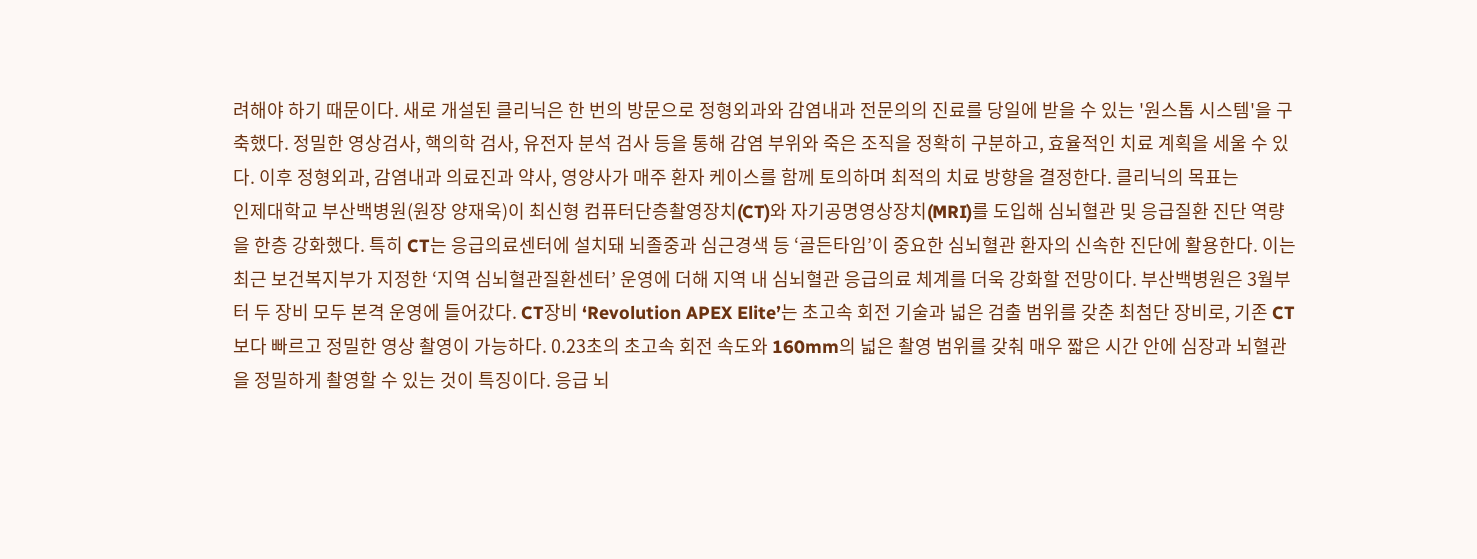려해야 하기 때문이다. 새로 개설된 클리닉은 한 번의 방문으로 정형외과와 감염내과 전문의의 진료를 당일에 받을 수 있는 '원스톱 시스템'을 구축했다. 정밀한 영상검사, 핵의학 검사, 유전자 분석 검사 등을 통해 감염 부위와 죽은 조직을 정확히 구분하고, 효율적인 치료 계획을 세울 수 있다. 이후 정형외과, 감염내과 의료진과 약사, 영양사가 매주 환자 케이스를 함께 토의하며 최적의 치료 방향을 결정한다. 클리닉의 목표는
인제대학교 부산백병원(원장 양재욱)이 최신형 컴퓨터단층촬영장치(CT)와 자기공명영상장치(MRI)를 도입해 심뇌혈관 및 응급질환 진단 역량을 한층 강화했다. 특히 CT는 응급의료센터에 설치돼 뇌졸중과 심근경색 등 ‘골든타임’이 중요한 심뇌혈관 환자의 신속한 진단에 활용한다. 이는 최근 보건복지부가 지정한 ‘지역 심뇌혈관질환센터’ 운영에 더해 지역 내 심뇌혈관 응급의료 체계를 더욱 강화할 전망이다. 부산백병원은 3월부터 두 장비 모두 본격 운영에 들어갔다. CT장비 ‘Revolution APEX Elite’는 초고속 회전 기술과 넓은 검출 범위를 갖춘 최첨단 장비로, 기존 CT보다 빠르고 정밀한 영상 촬영이 가능하다. 0.23초의 초고속 회전 속도와 160mm의 넓은 촬영 범위를 갖춰 매우 짧은 시간 안에 심장과 뇌혈관을 정밀하게 촬영할 수 있는 것이 특징이다. 응급 뇌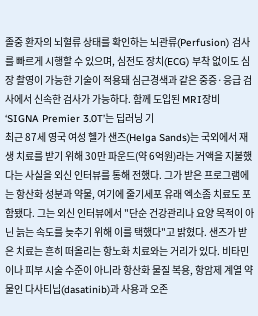졸중 환자의 뇌혈류 상태를 확인하는 뇌관류(Perfusion) 검사를 빠르게 시행할 수 있으며, 심전도 장치(ECG) 부착 없이도 심장 촬영이 가능한 기술이 적용돼 심근경색과 같은 중증·응급 검사에서 신속한 검사가 가능하다. 함께 도입된 MRI장비 ‘SIGNA Premier 3.0T’는 딥러닝 기
최근 87세 영국 여성 헬가 샌즈(Helga Sands)는 국외에서 재생 치료를 받기 위해 30만 파운드(약 6억원)라는 거액을 지불했다는 사실을 외신 인터뷰를 통해 전했다. 그가 받은 프로그램에는 항산화 성분과 약물, 여기에 줄기세포 유래 엑소좀 치료도 포함됐다. 그는 외신 인터뷰에서 "단순 건강관리나 요양 목적이 아닌 늙는 속도를 늦추기 위해 이를 택했다"고 밝혔다. 샌즈가 받은 치료는 흔히 떠올리는 항노화 치료와는 거리가 있다. 비타민이나 피부 시술 수준이 아니라 항산화 물질 복용, 항암제 계열 약물인 다사티닙(dasatinib)과 사용과 오존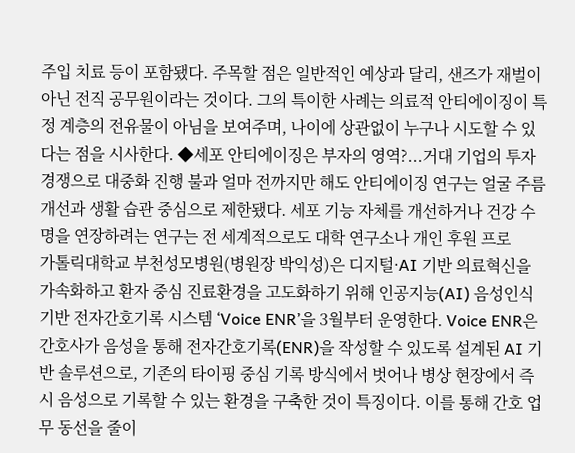주입 치료 등이 포함됐다. 주목할 점은 일반적인 예상과 달리, 샌즈가 재벌이 아닌 전직 공무원이라는 것이다. 그의 특이한 사례는 의료적 안티에이징이 특정 계층의 전유물이 아님을 보여주며, 나이에 상관없이 누구나 시도할 수 있다는 점을 시사한다. ◆세포 안티에이징은 부자의 영역?...거대 기업의 투자 경쟁으로 대중화 진행 불과 얼마 전까지만 해도 안티에이징 연구는 얼굴 주름 개선과 생활 습관 중심으로 제한됐다. 세포 기능 자체를 개선하거나 건강 수명을 연장하려는 연구는 전 세계적으로도 대학 연구소나 개인 후원 프로
가톨릭대학교 부천성모병원(병원장 박익성)은 디지털·AI 기반 의료혁신을 가속화하고 환자 중심 진료환경을 고도화하기 위해 인공지능(AI) 음성인식 기반 전자간호기록 시스템 ‘Voice ENR’을 3월부터 운영한다. Voice ENR은 간호사가 음성을 통해 전자간호기록(ENR)을 작성할 수 있도록 설계된 AI 기반 솔루션으로, 기존의 타이핑 중심 기록 방식에서 벗어나 병상 현장에서 즉시 음성으로 기록할 수 있는 환경을 구축한 것이 특징이다. 이를 통해 간호 업무 동선을 줄이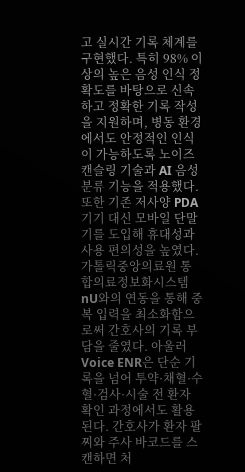고 실시간 기록 체계를 구현했다. 특히 98% 이상의 높은 음성 인식 정확도를 바탕으로 신속하고 정확한 기록 작성을 지원하며, 병동 환경에서도 안정적인 인식이 가능하도록 노이즈 캔슬링 기술과 AI 음성 분류 기능을 적용했다. 또한 기존 저사양 PDA 기기 대신 모바일 단말기를 도입해 휴대성과 사용 편의성을 높였다. 가톨릭중앙의료원 통합의료정보화시스템 nU와의 연동을 통해 중복 입력을 최소화함으로써 간호사의 기록 부담을 줄였다. 아울러 Voice ENR은 단순 기록을 넘어 투약·채혈·수혈·검사·시술 전 환자 확인 과정에서도 활용된다. 간호사가 환자 팔찌와 주사 바코드를 스캔하면 처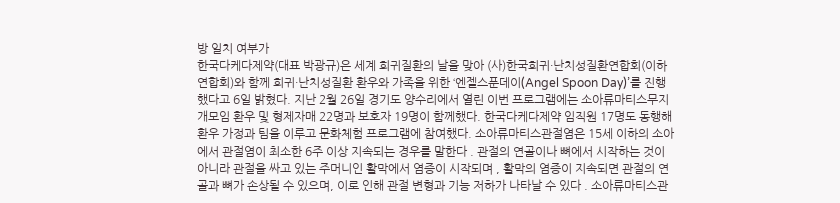방 일치 여부가
한국다케다제약(대표 박광규)은 세계 희귀질환의 날을 맞아 (사)한국희귀·난치성질환연합회(이하 연합회)와 함께 희귀·난치성질환 환우와 가족을 위한 ‘엔젤스푼데이(Angel Spoon Day)’를 진행했다고 6일 밝혔다. 지난 2월 26일 경기도 양수리에서 열린 이번 프로그램에는 소아류마티스무지개모임 환우 및 형제자매 22명과 보호자 19명이 함께했다. 한국다케다제약 임직원 17명도 동행해 환우 가정과 팀을 이루고 문화체험 프로그램에 참여했다. 소아류마티스관절염은 15세 이하의 소아에서 관절염이 최소한 6주 이상 지속되는 경우를 말한다 . 관절의 연골이나 뼈에서 시작하는 것이 아니라 관절을 싸고 있는 주머니인 활막에서 염증이 시작되며 , 활막의 염증이 지속되면 관절의 연골과 뼈가 손상될 수 있으며, 이로 인해 관절 변형과 기능 저하가 나타날 수 있다 . 소아류마티스관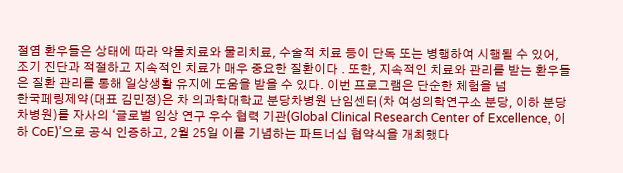절염 환우들은 상태에 따라 약물치료와 물리치료, 수술적 치료 등이 단독 또는 병행하여 시행될 수 있어, 조기 진단과 적절하고 지속적인 치료가 매우 중요한 질환이다 . 또한, 지속적인 치료와 관리를 받는 환우들은 질환 관리를 통해 일상생활 유지에 도움을 받을 수 있다. 이번 프로그램은 단순한 체험을 넘
한국페링제약(대표 김민정)은 차 의과학대학교 분당차병원 난임센터(차 여성의학연구소 분당, 이하 분당차병원)를 자사의 ‘글로벌 임상 연구 우수 협력 기관(Global Clinical Research Center of Excellence, 이하 CoE)’으로 공식 인증하고, 2월 25일 이를 기념하는 파트너십 협약식을 개최했다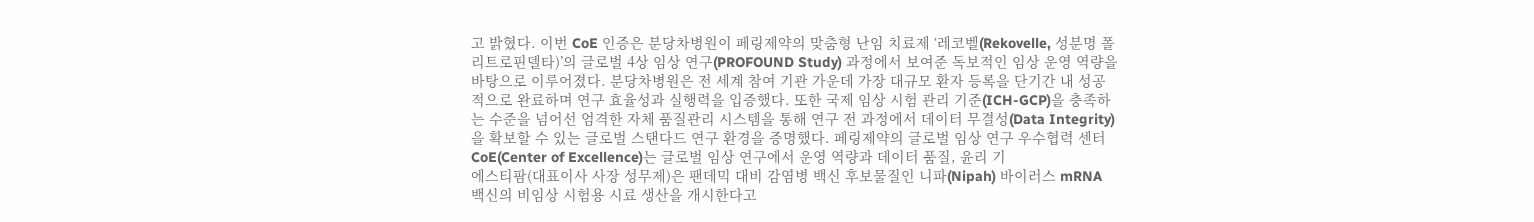고 밝혔다. 이번 CoE 인증은 분당차병원이 페링제약의 맞춤형 난임 치료제 ‘레코벨(Rekovelle, 성분명 폴리트로핀델타)’의 글로벌 4상 임상 연구(PROFOUND Study) 과정에서 보여준 독보적인 임상 운영 역량을 바탕으로 이루어졌다. 분당차병원은 전 세계 참여 기관 가운데 가장 대규모 환자 등록을 단기간 내 성공적으로 완료하며 연구 효율성과 실행력을 입증했다. 또한 국제 임상 시험 관리 기준(ICH-GCP)을 충족하는 수준을 넘어선 엄격한 자체 품질관리 시스템을 통해 연구 전 과정에서 데이터 무결성(Data Integrity)을 확보할 수 있는 글로벌 스탠다드 연구 환경을 증명했다. 페링제약의 글로벌 임상 연구 우수협력 센터 CoE(Center of Excellence)는 글로벌 임상 연구에서 운영 역량과 데이터 품질, 윤리 기
에스티팜(대표이사 사장 성무제)은 팬데믹 대비 감염병 백신 후보물질인 니파(Nipah) 바이러스 mRNA 백신의 비임상 시험용 시료 생산을 개시한다고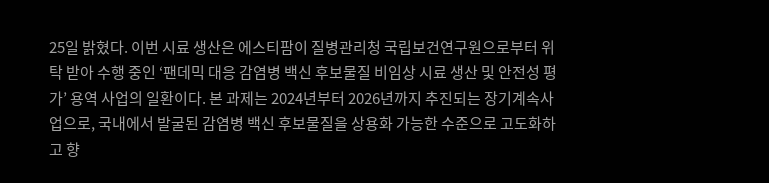25일 밝혔다. 이번 시료 생산은 에스티팜이 질병관리청 국립보건연구원으로부터 위탁 받아 수행 중인 ‘팬데믹 대응 감염병 백신 후보물질 비임상 시료 생산 및 안전성 평가’ 용역 사업의 일환이다. 본 과제는 2024년부터 2026년까지 추진되는 장기계속사업으로, 국내에서 발굴된 감염병 백신 후보물질을 상용화 가능한 수준으로 고도화하고 향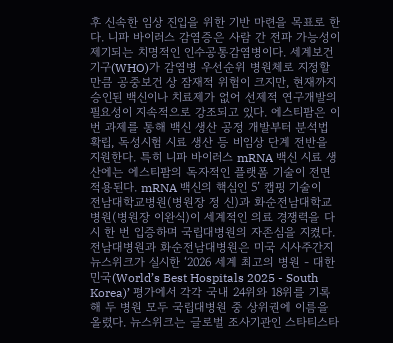후 신속한 임상 진입을 위한 기반 마련을 목표로 한다. 니파 바이러스 감염증은 사람 간 전파 가능성이 제기되는 치명적인 인수공통감염병이다. 세계보건기구(WHO)가 감염병 우선순위 병원체로 지정할 만큼 공중보건 상 잠재적 위험이 크지만, 현재까지 승인된 백신이나 치료제가 없어 선제적 연구개발의 필요성이 지속적으로 강조되고 있다. 에스티팜은 이번 과제를 통해 백신 생산 공정 개발부터 분석법 확립, 독성시험 시료 생산 등 비임상 단계 전반을 지원한다. 특히 니파 바이러스 mRNA 백신 시료 생산에는 에스티팜의 독자적인 플랫폼 기술이 전면 적용된다. mRNA 백신의 핵심인 5’ 캡핑 기술이
전남대학교병원(병원장 정 신)과 화순전남대학교병원(병원장 이완식)이 세계적인 의료 경쟁력을 다시 한 번 입증하며 국립대병원의 자존심을 지켰다. 전남대병원과 화순전남대병원은 미국 시사주간지 뉴스위크가 실시한 ‘2026 세계 최고의 병원 - 대한민국(World’s Best Hospitals 2025 - South Korea)’ 평가에서 각각 국내 24위와 18위를 기록해 두 병원 모두 국립대병원 중 상위권에 이름을 올렸다. 뉴스위크는 글로벌 조사기관인 스타티스타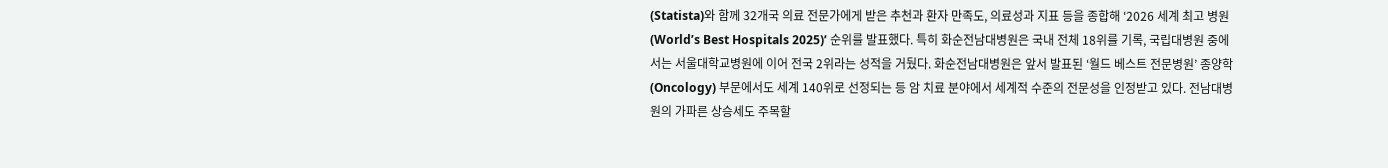(Statista)와 함께 32개국 의료 전문가에게 받은 추천과 환자 만족도, 의료성과 지표 등을 종합해 ‘2026 세계 최고 병원(World’s Best Hospitals 2025)’ 순위를 발표했다. 특히 화순전남대병원은 국내 전체 18위를 기록, 국립대병원 중에서는 서울대학교병원에 이어 전국 2위라는 성적을 거뒀다. 화순전남대병원은 앞서 발표된 ‘월드 베스트 전문병원’ 종양학(Oncology) 부문에서도 세계 140위로 선정되는 등 암 치료 분야에서 세계적 수준의 전문성을 인정받고 있다. 전남대병원의 가파른 상승세도 주목할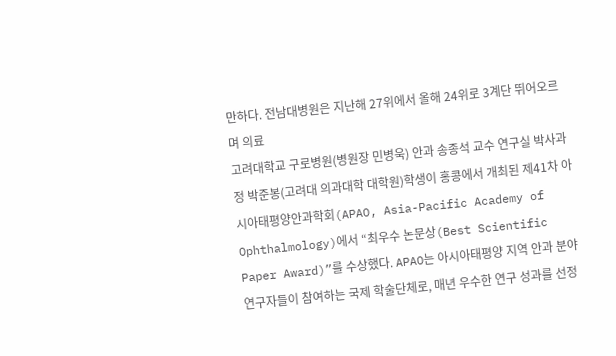만하다. 전남대병원은 지난해 27위에서 올해 24위로 3계단 뛰어오르며 의료
고려대학교 구로병원(병원장 민병욱) 안과 송종석 교수 연구실 박사과정 박준봉(고려대 의과대학 대학원)학생이 홍콩에서 개최된 제41차 아시아태평양안과학회(APAO, Asia-Pacific Academy of Ophthalmology)에서 “최우수 논문상(Best Scientific Paper Award)”를 수상했다. APAO는 아시아태평양 지역 안과 분야 연구자들이 참여하는 국제 학술단체로, 매년 우수한 연구 성과를 선정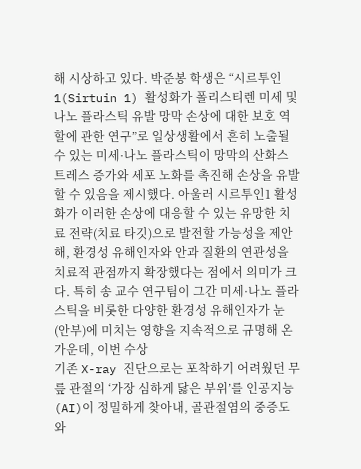해 시상하고 있다. 박준봉 학생은 “시르투인1(Sirtuin 1) 활성화가 폴리스티렌 미세 및 나노 플라스틱 유발 망막 손상에 대한 보호 역할에 관한 연구”로 일상생활에서 흔히 노출될 수 있는 미세·나노 플라스틱이 망막의 산화스트레스 증가와 세포 노화를 촉진해 손상을 유발할 수 있음을 제시했다. 아울러 시르투인1 활성화가 이러한 손상에 대응할 수 있는 유망한 치료 전략(치료 타깃)으로 발전할 가능성을 제안해, 환경성 유해인자와 안과 질환의 연관성을 치료적 관점까지 확장했다는 점에서 의미가 크다. 특히 송 교수 연구팀이 그간 미세·나노 플라스틱을 비롯한 다양한 환경성 유해인자가 눈(안부)에 미치는 영향을 지속적으로 규명해 온 가운데, 이번 수상
기존 X-ray 진단으로는 포착하기 어려웠던 무릎 관절의 ‘가장 심하게 닳은 부위’를 인공지능(AI)이 정밀하게 찾아내, 골관절염의 중증도와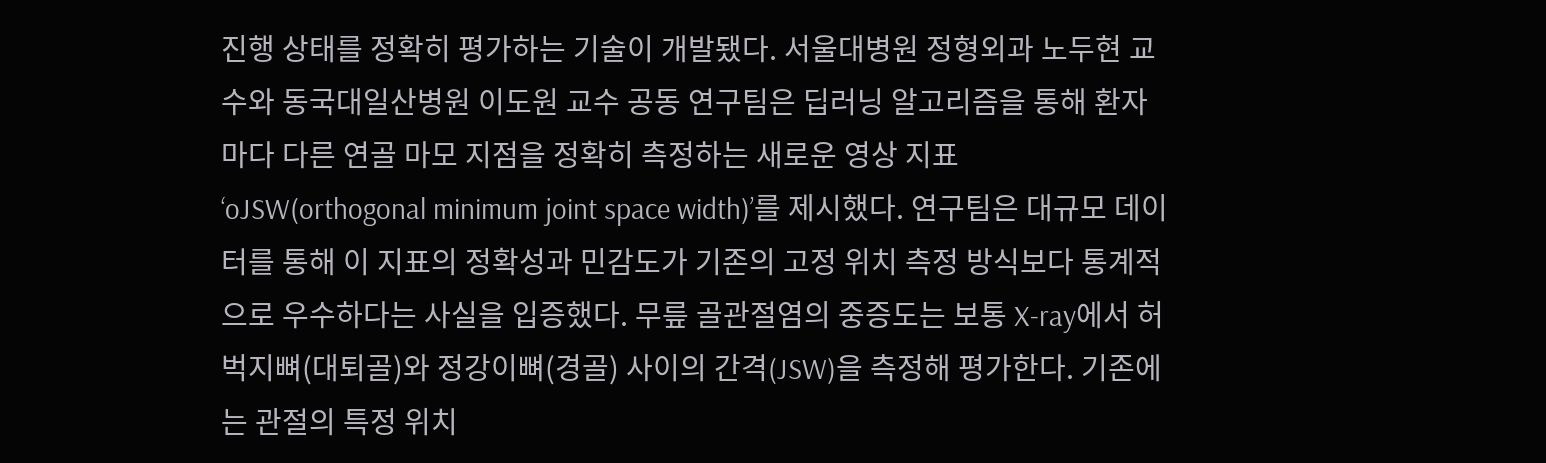진행 상태를 정확히 평가하는 기술이 개발됐다. 서울대병원 정형외과 노두현 교수와 동국대일산병원 이도원 교수 공동 연구팀은 딥러닝 알고리즘을 통해 환자마다 다른 연골 마모 지점을 정확히 측정하는 새로운 영상 지표 ‘oJSW(orthogonal minimum joint space width)’를 제시했다. 연구팀은 대규모 데이터를 통해 이 지표의 정확성과 민감도가 기존의 고정 위치 측정 방식보다 통계적으로 우수하다는 사실을 입증했다. 무릎 골관절염의 중증도는 보통 X-ray에서 허벅지뼈(대퇴골)와 정강이뼈(경골) 사이의 간격(JSW)을 측정해 평가한다. 기존에는 관절의 특정 위치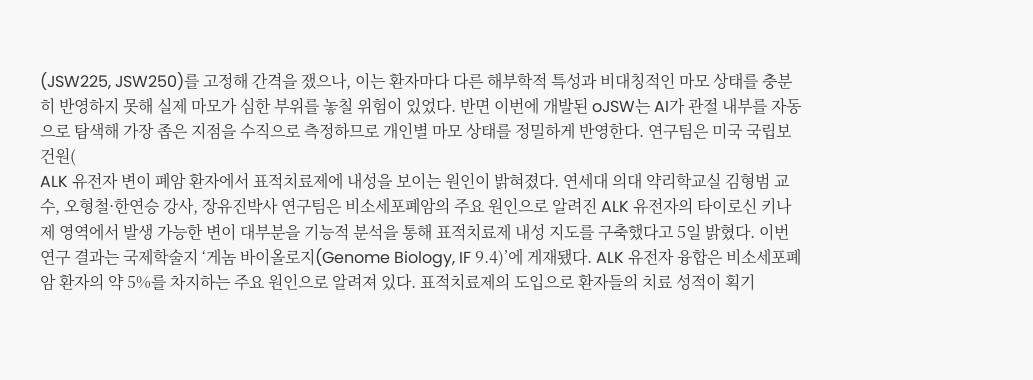(JSW225, JSW250)를 고정해 간격을 쟀으나, 이는 환자마다 다른 해부학적 특성과 비대칭적인 마모 상태를 충분히 반영하지 못해 실제 마모가 심한 부위를 놓칠 위험이 있었다. 반면 이번에 개발된 oJSW는 AI가 관절 내부를 자동으로 탐색해 가장 좁은 지점을 수직으로 측정하므로 개인별 마모 상태를 정밀하게 반영한다. 연구팀은 미국 국립보건원(
ALK 유전자 변이 폐암 환자에서 표적치료제에 내성을 보이는 원인이 밝혀졌다. 연세대 의대 약리학교실 김형범 교수, 오형철·한연승 강사, 장유진박사 연구팀은 비소세포폐암의 주요 원인으로 알려진 ALK 유전자의 타이로신 키나제 영역에서 발생 가능한 변이 대부분을 기능적 분석을 통해 표적치료제 내성 지도를 구축했다고 5일 밝혔다. 이번 연구 결과는 국제학술지 ‘게놈 바이올로지(Genome Biology, IF 9.4)’에 게재됐다. ALK 유전자 융합은 비소세포폐암 환자의 약 5%를 차지하는 주요 원인으로 알려져 있다. 표적치료제의 도입으로 환자들의 치료 성적이 획기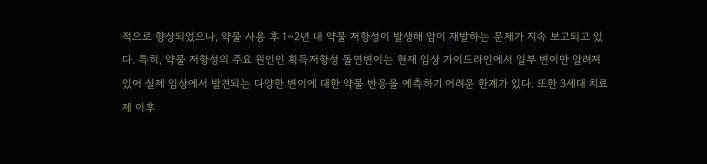적으로 향상되었으나, 약물 사용 후 1~2년 내 약물 저항성이 발생해 암이 재발하는 문제가 지속 보고되고 있다. 특히, 약물 저항성의 주요 원인인 획득저항성 돌연변이는 현재 임상 가이드라인에서 일부 변이만 알려져 있어 실제 임상에서 발견되는 다양한 변이에 대한 약물 반응을 예측하기 어려운 한계가 있다. 또한 3세대 치료제 이후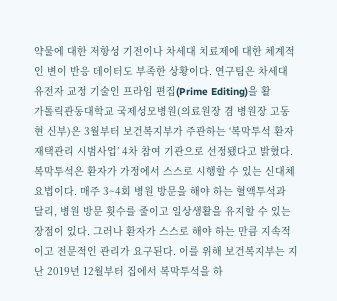약물에 대한 저항성 기전이나 차세대 치료제에 대한 체계적인 변이 반응 데이터도 부족한 상황이다. 연구팀은 차세대 유전자 교정 기술인 프라임 편집(Prime Editing)을 활
가톨릭관동대학교 국제성모병원(의료원장 겸 병원장 고동현 신부)은 3월부터 보건복지부가 주관하는 ‘복막투석 환자 재택관리 시범사업’ 4차 참여 기관으로 선정됐다고 밝혔다. 복막투석은 환자가 가정에서 스스로 시행할 수 있는 신대체요법이다. 매주 3~4회 병원 방문을 해야 하는 혈액투석과 달리, 병원 방문 횟수를 줄이고 일상생활을 유지할 수 있는 장점이 있다. 그러나 환자가 스스로 해야 하는 만큼 지속적이고 전문적인 관리가 요구된다. 이를 위해 보건복지부는 지난 2019년 12월부터 집에서 복막투석을 하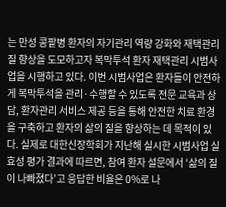는 만성 콩팥병 환자의 자기관리 역량 강화와 재택관리 질 향상을 도모하고자 복막투석 환자 재택관리 시범사업을 시행하고 있다. 이번 시범사업은 환자들이 안전하게 복막투석을 관리·수행할 수 있도록 전문 교육과 상담, 환자관리 서비스 제공 등을 통해 안전한 치료 환경을 구축하고 환자의 삶의 질을 향상하는 데 목적이 있다. 실제로 대한신장학회가 지난해 실시한 시범사업 실효성 평가 결과에 따르면, 참여 환자 설문에서 ‘삶의 질이 나빠졌다’고 응답한 비율은 0%로 나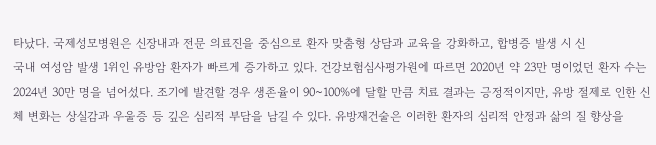타났다. 국제성모병원은 신장내과 전문 의료진을 중심으로 환자 맞춤형 상담과 교육을 강화하고, 합병증 발생 시 신
국내 여성암 발생 1위인 유방암 환자가 빠르게 증가하고 있다. 건강보험심사평가원에 따르면 2020년 약 23만 명이었던 환자 수는 2024년 30만 명을 넘어섰다. 조기에 발견할 경우 생존율이 90~100%에 달할 만큼 치료 결과는 긍정적이지만, 유방 절제로 인한 신체 변화는 상실감과 우울증 등 깊은 심리적 부담을 남길 수 있다. 유방재건술은 이러한 환자의 심리적 안정과 삶의 질 향상을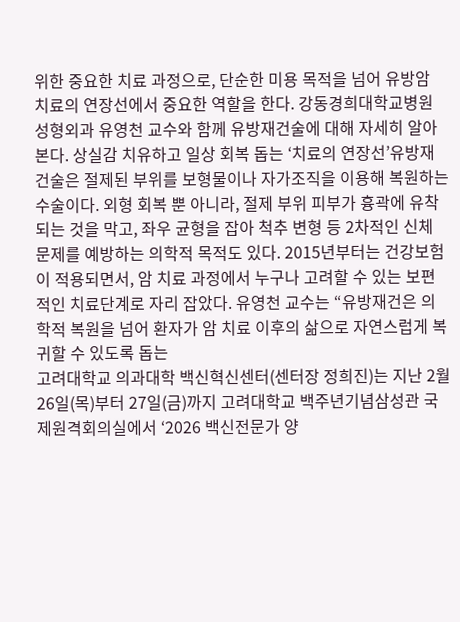위한 중요한 치료 과정으로, 단순한 미용 목적을 넘어 유방암 치료의 연장선에서 중요한 역할을 한다. 강동경희대학교병원 성형외과 유영천 교수와 함께 유방재건술에 대해 자세히 알아본다. 상실감 치유하고 일상 회복 돕는 ‘치료의 연장선’유방재건술은 절제된 부위를 보형물이나 자가조직을 이용해 복원하는 수술이다. 외형 회복 뿐 아니라, 절제 부위 피부가 흉곽에 유착되는 것을 막고, 좌우 균형을 잡아 척추 변형 등 2차적인 신체 문제를 예방하는 의학적 목적도 있다. 2015년부터는 건강보험이 적용되면서, 암 치료 과정에서 누구나 고려할 수 있는 보편적인 치료단계로 자리 잡았다. 유영천 교수는 “유방재건은 의학적 복원을 넘어 환자가 암 치료 이후의 삶으로 자연스럽게 복귀할 수 있도록 돕는
고려대학교 의과대학 백신혁신센터(센터장 정희진)는 지난 2월 26일(목)부터 27일(금)까지 고려대학교 백주년기념삼성관 국제원격회의실에서 ‘2026 백신전문가 양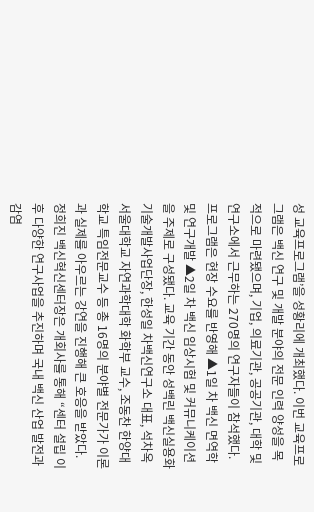성 교육프로그램’을 성황리에 개최했다. 이번 교육프로그램은 백신 연구 및 개발 분야의 전문 인력 양성을 목적으로 마련됐으며, 기업, 의료기관, 공공기관, 대학 및 연구소에서 근무하는 270명의 연구자들이 참석했다. 프로그램은 현장 수요를 반영해 ▲1일 차 백신 면역학 및 연구개발 ▲2일 차 백신 임상시험 및 커뮤니케이션을 주제로 구성됐다. 교육 기간 동안 성백린 백신실용화기술개발사업단장, 한성일 차백신연구소 대표, 석차옥 서울대학교 자연과학대학 화학부 교수, 조동찬 한양대학교 특임전문교수 등 총 16명의 분야별 전문가가 이론과 실제를 아우르는 강연을 진행해 큰 호응을 받았다. 정희진 백신혁신센터장은 개회사를 통해 “센터 설립 이후 다양한 연구사업을 추진하며 국내 백신 산업 발전과 감염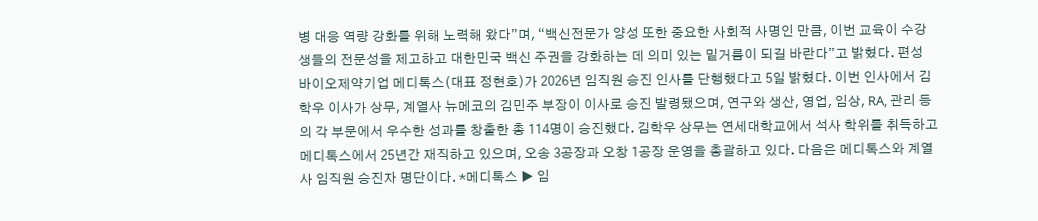병 대응 역량 강화를 위해 노력해 왔다”며, “백신전문가 양성 또한 중요한 사회적 사명인 만큼, 이번 교육이 수강생들의 전문성을 제고하고 대한민국 백신 주권을 강화하는 데 의미 있는 밑거름이 되길 바란다”고 밝혔다. 편성
바이오제약기업 메디톡스(대표 정현호)가 2026년 임직원 승진 인사를 단행했다고 5일 밝혔다. 이번 인사에서 김학우 이사가 상무, 계열사 뉴메코의 김민주 부장이 이사로 승진 발령됐으며, 연구와 생산, 영업, 임상, RA, 관리 등의 각 부문에서 우수한 성과를 창출한 총 114명이 승진했다. 김학우 상무는 연세대학교에서 석사 학위를 취득하고 메디톡스에서 25년간 재직하고 있으며, 오송 3공장과 오창 1공장 운영을 총괄하고 있다. 다음은 메디톡스와 계열사 임직원 승진자 명단이다. *메디톡스 ▶ 임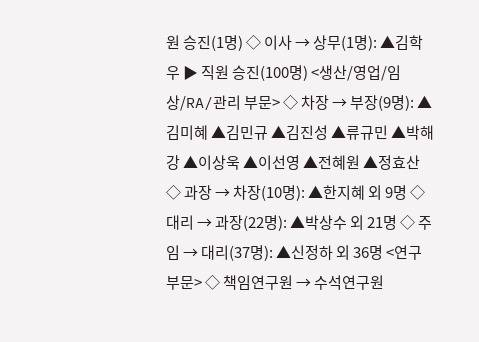원 승진(1명) ◇ 이사 → 상무(1명): ▲김학우 ▶ 직원 승진(100명) <생산/영업/임상/RA/관리 부문> ◇ 차장 → 부장(9명): ▲김미혜 ▲김민규 ▲김진성 ▲류규민 ▲박해강 ▲이상욱 ▲이선영 ▲전혜원 ▲정효산 ◇ 과장 → 차장(10명): ▲한지혜 외 9명 ◇ 대리 → 과장(22명): ▲박상수 외 21명 ◇ 주임 → 대리(37명): ▲신정하 외 36명 <연구 부문> ◇ 책임연구원 → 수석연구원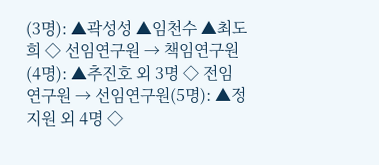(3명): ▲곽성성 ▲임천수 ▲최도희 ◇ 선임연구원 → 책임연구원(4명): ▲추진호 외 3명 ◇ 전임연구원 → 선임연구원(5명): ▲정지원 외 4명 ◇